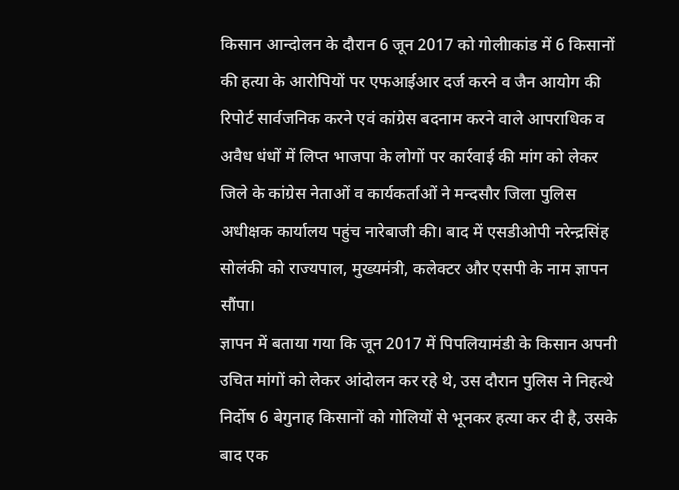किसान आन्दोलन के दौरान 6 जून 2017 को गोलीाकांड में 6 किसानों की हत्या के आरोपियों पर एफआईआर दर्ज करने व जैन आयोग की रिपोर्ट सार्वजनिक करने एवं कांग्रेस बदनाम करने वाले आपराधिक व अवैध धंधों में लिप्त भाजपा के लोगों पर कार्रवाई की मांग को लेकर जिले के कांग्रेस नेताओं व कार्यकर्ताओं ने मन्दसौर जिला पुलिस अधीक्षक कार्यालय पहुंच नारेबाजी की। बाद में एसडीओपी नरेन्द्रसिंह सोलंकी को राज्यपाल, मुख्यमंत्री, कलेक्टर और एसपी के नाम ज्ञापन सौंपा।
ज्ञापन में बताया गया कि जून 2017 में पिपलियामंडी के किसान अपनी उचित मांगों को लेकर आंदोलन कर रहे थे, उस दौरान पुलिस ने निहत्थे निर्दोष 6 बेगुनाह किसानों को गोलियों से भूनकर हत्या कर दी है, उसके बाद एक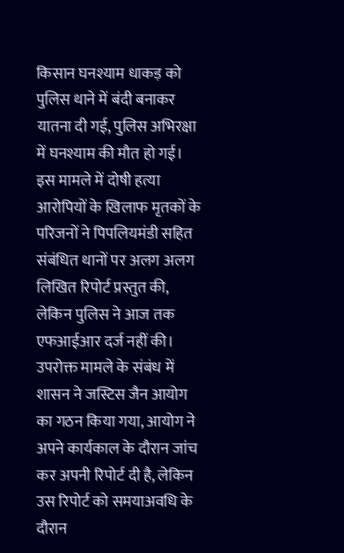किसान घनश्याम धाकड़ को पुलिस थाने में बंदी बनाकर यातना दी गई, पुलिस अभिरक्षा में घनश्याम की मौत हो गई। इस मामले में दोषी हत्या आरोपियों के खिलाफ मृतकों के परिजनों ने पिपलियमंडी सहित संबंधित थानों पर अलग अलग लिखित रिपोर्ट प्रस्तुत की, लेकिन पुलिस ने आज तक एफआईआर दर्ज नहीं की।
उपरोक्त मामले के संबंध में शासन ने जस्टिस जैन आयोग का गठन किया गया, आयोग ने अपने कार्यकाल के दौरान जांच कर अपनी रिपोर्ट दी है, लेकिन उस रिपोर्ट को समयाअवधि के दौरान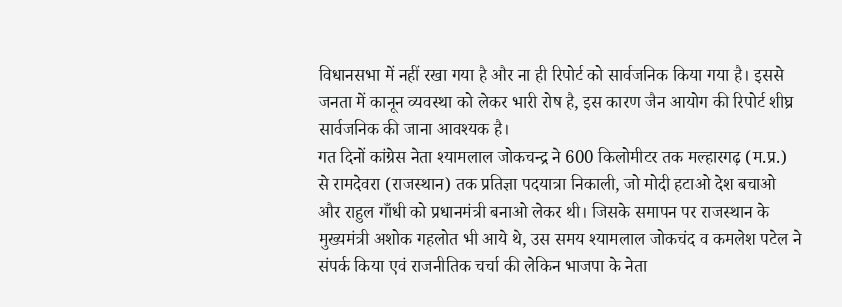विधानसभा में नहीं रखा गया है और ना ही रिपोर्ट को सार्वजनिक किया गया है। इससे जनता में कानून व्यवस्था को लेकर भारी रोष है, इस कारण जैन आयोग की रिपोर्ट शीघ्र सार्वजनिक की जाना आवश्यक है।
गत दिनों कांग्रेस नेता श्यामलाल जोकचन्द्र ने 600 किलोमीटर तक मल्हारगढ़ (म.प्र.) से रामदेवरा (राजस्थान) तक प्रतिज्ञा पदयात्रा निकाली, जो मोदी हटाओ देश बचाओ और राहुल गाँधी को प्रधानमंत्री बनाओ लेकर थी। जिसके समापन पर राजस्थान के मुख्यमंत्री अशोक गहलोत भी आये थे, उस समय श्यामलाल जोकचंद व कमलेश पटेल ने संपर्क किया एवं राजनीतिक चर्चा की लेकिन भाजपा के नेता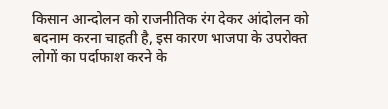किसान आन्दोलन को राजनीतिक रंग देकर आंदोलन को बदनाम करना चाहती है, इस कारण भाजपा के उपरोक्त लोगों का पर्दाफाश करने के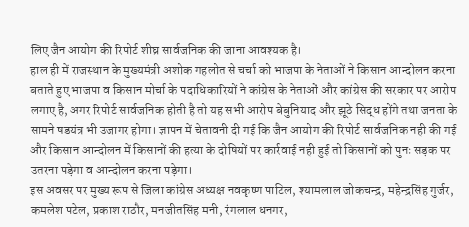लिए जैन आयोग की रिपोर्ट शीघ्र सार्वजनिक की जाना आवश्यक है।
हाल ही में राजस्थान के मुख्यमंत्री अशोक गहलोत से चर्चा को भाजपा के नेताओं ने किसान आन्दोलन करना बताते हुए भाजपा व किसान मोर्चा के पदाधिकारियों ने कांग्रेस के नेताओं और कांग्रेस की सरकार पर आरोप लगाए है, अगर रिपोर्ट सार्वजनिक होती है तो यह सभी आरोप बेबुनियाद और झूठे सिद्ध होंगे तथा जनता के सामने षडयंत्र भी उजागर होगा। ज्ञापन में चेतावनी दी गई कि जैन आयोग की रिपोर्ट सार्वजनिक नही की गई और किसान आन्दोलन में किसानों की हत्या के दोषियों पर कार्रवाई नही हुई तो किसानों को पुनः सड़क पर उतरना पड़ेगा व आन्दोलन करना पड़ेगा।
इस अवसर पर मुख्य रूप से जिला कांग्रेस अध्यक्ष नवकृष्ण पाटिल, श्यामलाल जोकचन्द्र, महेन्द्रसिंह गुर्जर, कमलेश पटेल, प्रकाश राठौर, मनजीतसिंह मनी, रंगलाल धनगर,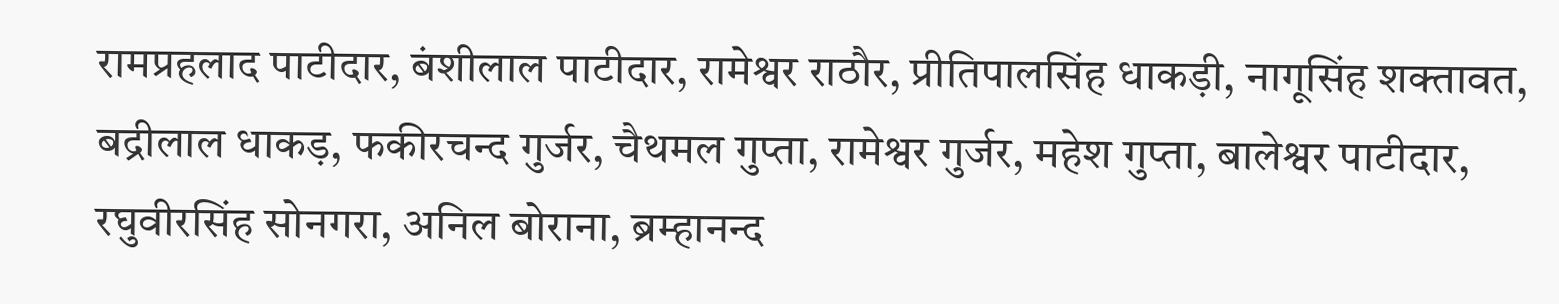रामप्रहलाद पाटीदार, बंशीलाल पाटीदार, रामेश्वर राठौर, प्रीतिपालसिंह धाकड़ी, नागूसिंह शक्तावत, बद्रीलाल धाकड़, फकीरचन्द गुर्जर, चैथमल गुप्ता, रामेश्वर गुर्जर, महेश गुप्ता, बालेश्वर पाटीदार, रघुवीरसिंह सोनगरा, अनिल बोराना, ब्रम्हानन्द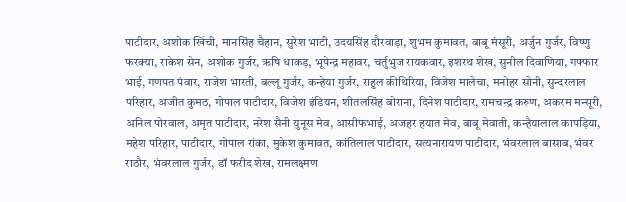पाटीदार, अशोक खिंची, मानसिंह चैहान, सुरेश भाटी, उदयसिंह दौरवाड़ा, शुभम कुमावत, बाबू मंसूरी, अर्जुन गुर्जर, विष्णु फरक्या, राकेश सेन, अशोक गुर्जर, ऋषि धाकड़, भूपेन्द्र महावर, चर्तुभुज रायकवार, इशरथ शेख, सुनील दिवाणिया, गफ्फार भाई, गणपत पंवार, राजेश भारती, बल्लू गुर्जर, कन्हेया गुर्जर, राहुल कीथिरिया, विजेश मालेचा, मनोहर सोनी, सुन्दरलाल परिहार, अजीत कुमठ, गोपाल पाटीदार, विजेश इंडियन, शीतलसिंह बोराना, दिनेश पाटीदार, रामचन्द्र करुण, अकरम मन्सूरी, अनिल पोरवाल, अमृत पाटीदार, नरेश सैनी युनूस मेव, आसीफभाई, अजहर हयात मेव, बाबू मेवाती, कन्हैयालाल कापड़िया, महेश परिहार, पाटीदार, गोपाल रांका, मुकेश कुमावत, कांतिलाल पाटीदार, सत्यनारायण पाटीदार, भंवरलाल बासाब, भंवर राठौर, भंवरलाल गुर्जर, डॉ फरीद शेख, रामलक्ष्मण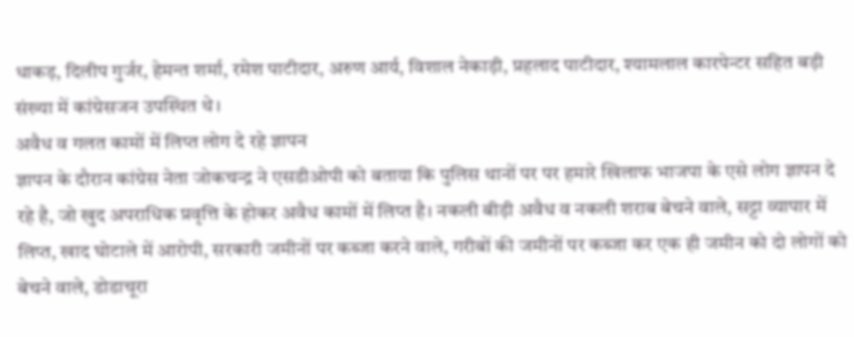धाकड़, दिलीप गुर्जर, हेमन्त शर्मा, रमेश पाटीदार, अरुण आर्य, विशाल नेकाड़ी, प्रहलाद पाटीदार, श्यामलाल कारपेन्टर सहित बड़ी संख्या में कांग्रेसजन उपस्थित थे।
अवैध व गलत कामों में लिप्त लोग दे रहे ज्ञापन
ज्ञापन के दौरान कांग्रेस नेता जोकचन्द्र ने एसडीओपी को बताया कि पुलिस थानों पर पर हमारे खिलाफ भाजपा के एसे लोग ज्ञापन दे रहे है, जो खुद अपराधिक प्रवृत्ति के होकर अवैध कामों में लिप्त है। नकली बीड़ी अवैध व नकली शराब बेचने वाले, सट्टा व्यापार में लिप्त, खाद घोटाले में आरोपी, सरकारी जमीनों पर कब्जा करने वाले, गरीबों की जमीनों पर कब्जा कर एक ही जमीन को दो लोगों को बेचने वाले, डोडाचूरा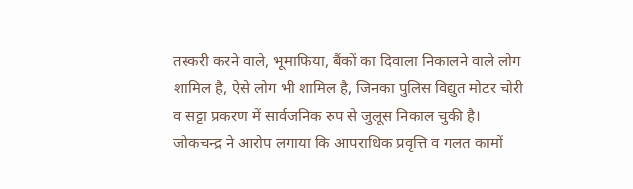तस्करी करने वाले, भूमाफिया, बैंकों का दिवाला निकालने वाले लोग शामिल है, ऐसे लोग भी शामिल है, जिनका पुलिस विद्युत मोटर चोरी व सट्टा प्रकरण में सार्वजनिक रुप से जुलूस निकाल चुकी है।
जोकचन्द्र ने आरोप लगाया कि आपराधिक प्रवृत्ति व गलत कामों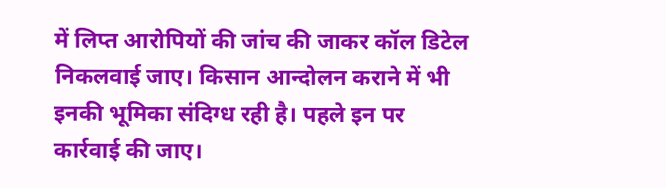में लिप्त आरोपियों की जांच की जाकर कॉल डिटेल निकलवाई जाए। किसान आन्दोलन कराने में भी इनकी भूमिका संदिग्ध रही है। पहले इन पर कार्रवाई की जाए।